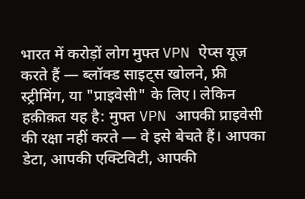भारत में करोड़ों लोग मुफ्त VPN ऐप्स यूज़ करते हैं — ब्लॉक्ड साइट्स खोलने, फ्री स्ट्रीमिंग, या "प्राइवेसी" के लिए। लेकिन हक़ीक़त यह है: मुफ्त VPN आपकी प्राइवेसी की रक्षा नहीं करते — वे इसे बेचते हैं। आपका डेटा, आपकी एक्टिविटी, आपकी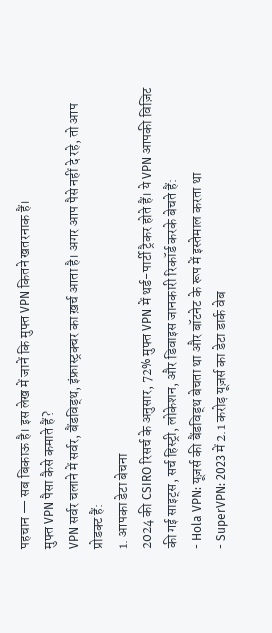पहचान — सब बिकाऊ है। इस लेख में जानें कि मुफ्त VPN कितने खतरनाक हैं।
मुफ्त VPN पैसा कैसे कमाते हैं?
VPN सर्वर चलाने में सर्वर, बैंडविड्थ, इंफ्रास्ट्रक्चर का ख़र्च आता है। अगर आप पैसे नहीं दे रहे, तो आप प्रोडक्ट हैं:
1. आपका डेटा बेचना
2024 की CSIRO रिसर्च के अनुसार, 72% मुफ्त VPN में थर्ड-पार्टी ट्रैकर होते हैं। ये VPN आपकी विज़िट की गई साइट्स, सर्च हिस्ट्री, लोकेशन, और डिवाइस जानकारी रिकॉर्ड करके बेचते हैं:
- Hola VPN: यूज़र्स की बैंडविड्थ बेचता था और बॉटनेट के रूप में इस्तेमाल करता था
- SuperVPN: 2023 में 2.1 करोड़ यूज़र्स का डेटा डार्क वेब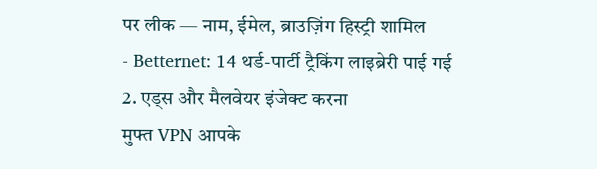पर लीक — नाम, ईमेल, ब्राउज़िंग हिस्ट्री शामिल
- Betternet: 14 थर्ड-पार्टी ट्रैकिंग लाइब्रेरी पाई गई
2. एड्स और मैलवेयर इंजेक्ट करना
मुफ्त VPN आपके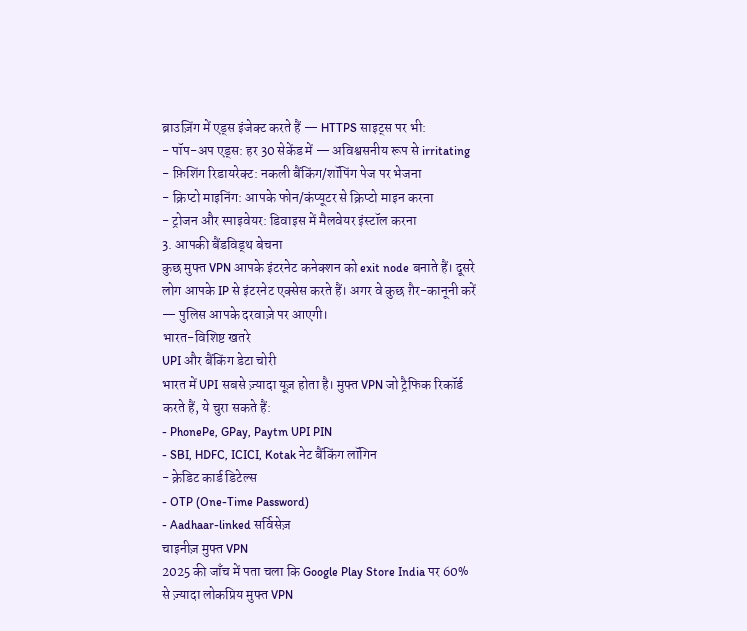ब्राउज़िंग में एड्स इंजेक्ट करते हैं — HTTPS साइट्स पर भी:
- पॉप-अप एड्स: हर 30 सेकेंड में — अविश्वसनीय रूप से irritating
- फ़िशिंग रिडायरेक्ट: नकली बैंकिंग/शॉपिंग पेज पर भेजना
- क्रिप्टो माइनिंग: आपके फोन/कंप्यूटर से क्रिप्टो माइन करना
- ट्रोजन और स्पाइवेयर: डिवाइस में मैलवेयर इंस्टॉल करना
3. आपकी बैंडविड्थ बेचना
कुछ मुफ्त VPN आपके इंटरनेट कनेक्शन को exit node बनाते हैं। दूसरे लोग आपके IP से इंटरनेट एक्सेस करते हैं। अगर वे कुछ ग़ैर-कानूनी करें — पुलिस आपके दरवाज़े पर आएगी।
भारत-विशिष्ट खतरे
UPI और बैंकिंग डेटा चोरी
भारत में UPI सबसे ज़्यादा यूज़ होता है। मुफ्त VPN जो ट्रैफिक रिकॉर्ड करते हैं, ये चुरा सकते हैं:
- PhonePe, GPay, Paytm UPI PIN
- SBI, HDFC, ICICI, Kotak नेट बैंकिंग लॉगिन
- क्रेडिट कार्ड डिटेल्स
- OTP (One-Time Password)
- Aadhaar-linked सर्विसेज़
चाइनीज़ मुफ्त VPN
2025 की जाँच में पता चला कि Google Play Store India पर 60% से ज़्यादा लोकप्रिय मुफ्त VPN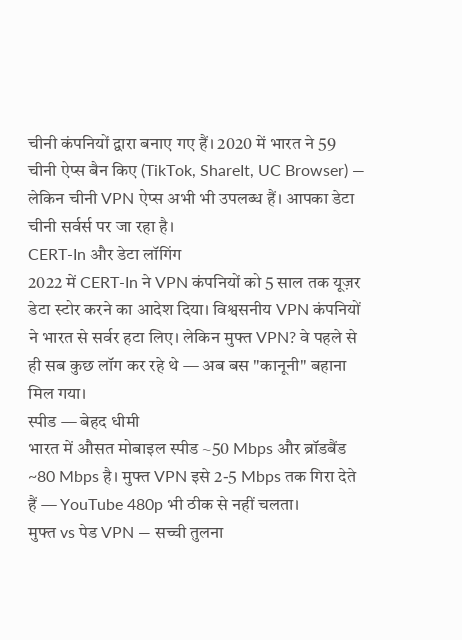चीनी कंपनियों द्वारा बनाए गए हैं। 2020 में भारत ने 59 चीनी ऐप्स बैन किए (TikTok, ShareIt, UC Browser) — लेकिन चीनी VPN ऐप्स अभी भी उपलब्ध हैं। आपका डेटा चीनी सर्वर्स पर जा रहा है।
CERT-In और डेटा लॉगिंग
2022 में CERT-In ने VPN कंपनियों को 5 साल तक यूज़र डेटा स्टोर करने का आदेश दिया। विश्वसनीय VPN कंपनियों ने भारत से सर्वर हटा लिए। लेकिन मुफ्त VPN? वे पहले से ही सब कुछ लॉग कर रहे थे — अब बस "कानूनी" बहाना मिल गया।
स्पीड — बेहद धीमी
भारत में औसत मोबाइल स्पीड ~50 Mbps और ब्रॉडबैंड ~80 Mbps है। मुफ्त VPN इसे 2-5 Mbps तक गिरा देते हैं — YouTube 480p भी ठीक से नहीं चलता।
मुफ्त vs पेड VPN — सच्ची तुलना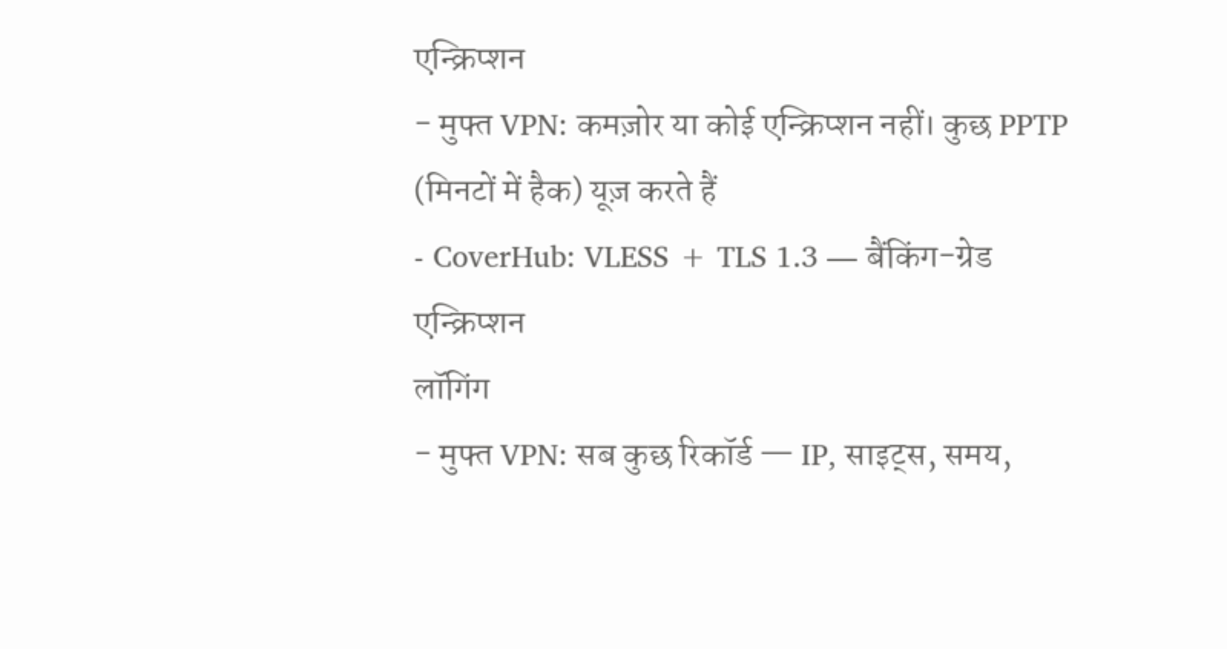एन्क्रिप्शन
- मुफ्त VPN: कमज़ोर या कोई एन्क्रिप्शन नहीं। कुछ PPTP (मिनटों में हैक) यूज़ करते हैं
- CoverHub: VLESS + TLS 1.3 — बैंकिंग-ग्रेड एन्क्रिप्शन
लॉगिंग
- मुफ्त VPN: सब कुछ रिकॉर्ड — IP, साइट्स, समय,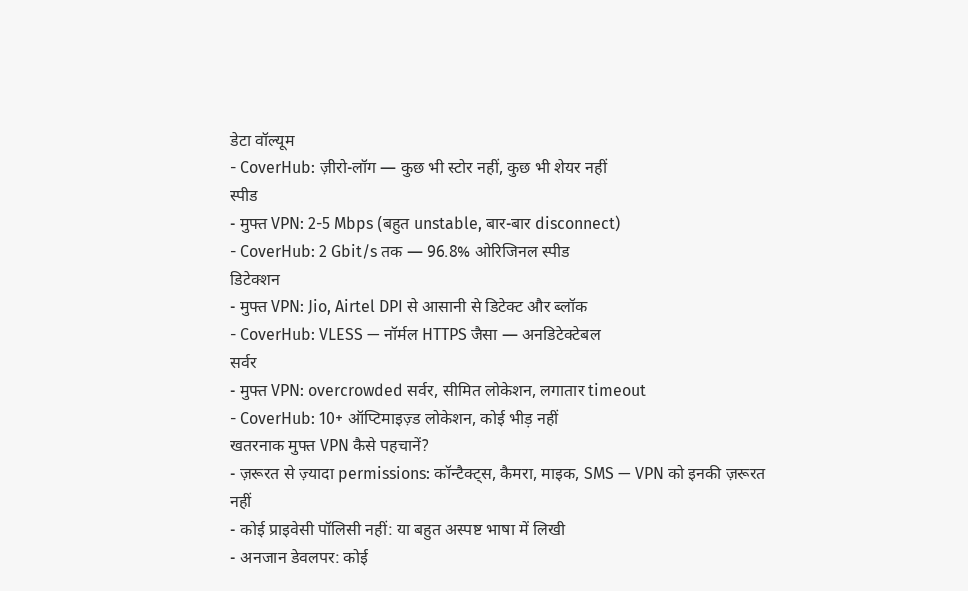डेटा वॉल्यूम
- CoverHub: ज़ीरो-लॉग — कुछ भी स्टोर नहीं, कुछ भी शेयर नहीं
स्पीड
- मुफ्त VPN: 2-5 Mbps (बहुत unstable, बार-बार disconnect)
- CoverHub: 2 Gbit/s तक — 96.8% ओरिजिनल स्पीड
डिटेक्शन
- मुफ्त VPN: Jio, Airtel DPI से आसानी से डिटेक्ट और ब्लॉक
- CoverHub: VLESS — नॉर्मल HTTPS जैसा — अनडिटेक्टेबल
सर्वर
- मुफ्त VPN: overcrowded सर्वर, सीमित लोकेशन, लगातार timeout
- CoverHub: 10+ ऑप्टिमाइज़्ड लोकेशन, कोई भीड़ नहीं
खतरनाक मुफ्त VPN कैसे पहचानें?
- ज़रूरत से ज़्यादा permissions: कॉन्टैक्ट्स, कैमरा, माइक, SMS — VPN को इनकी ज़रूरत नहीं
- कोई प्राइवेसी पॉलिसी नहीं: या बहुत अस्पष्ट भाषा में लिखी
- अनजान डेवलपर: कोई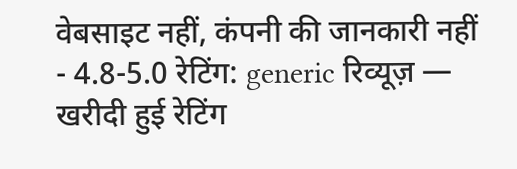वेबसाइट नहीं, कंपनी की जानकारी नहीं
- 4.8-5.0 रेटिंग: generic रिव्यूज़ — खरीदी हुई रेटिंग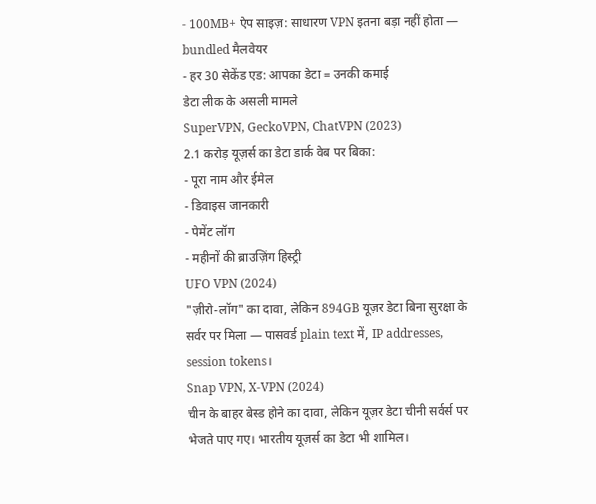- 100MB+ ऐप साइज़: साधारण VPN इतना बड़ा नहीं होता — bundled मैलवेयर
- हर 30 सेकेंड एड: आपका डेटा = उनकी कमाई
डेटा लीक के असली मामले
SuperVPN, GeckoVPN, ChatVPN (2023)
2.1 करोड़ यूज़र्स का डेटा डार्क वेब पर बिका:
- पूरा नाम और ईमेल
- डिवाइस जानकारी
- पेमेंट लॉग
- महीनों की ब्राउज़िंग हिस्ट्री
UFO VPN (2024)
"ज़ीरो-लॉग" का दावा, लेकिन 894GB यूज़र डेटा बिना सुरक्षा के सर्वर पर मिला — पासवर्ड plain text में, IP addresses, session tokens।
Snap VPN, X-VPN (2024)
चीन के बाहर बेस्ड होने का दावा, लेकिन यूज़र डेटा चीनी सर्वर्स पर भेजते पाए गए। भारतीय यूज़र्स का डेटा भी शामिल।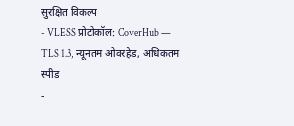सुरक्षित विकल्प
- VLESS प्रोटोकॉल: CoverHub — TLS 1.3, न्यूनतम ओवरहेड, अधिकतम स्पीड
-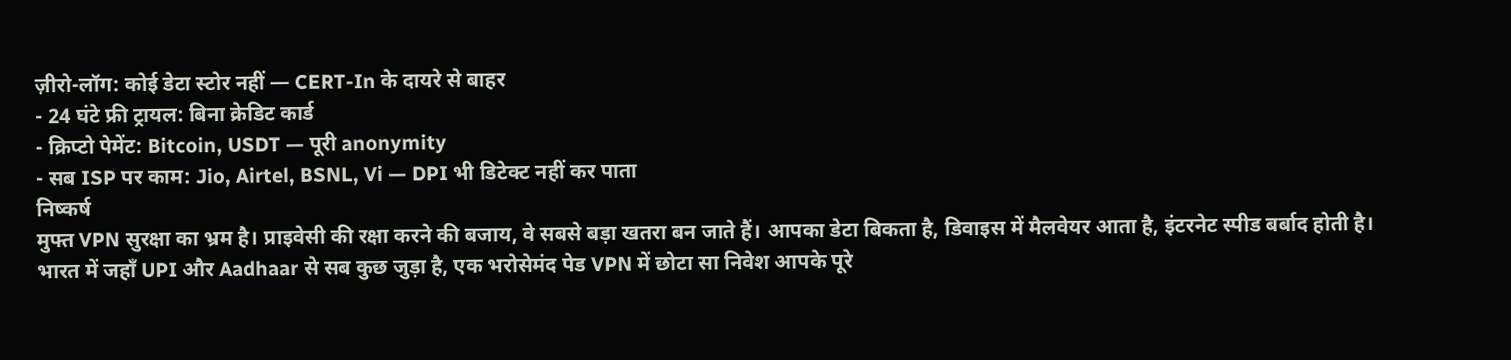ज़ीरो-लॉग: कोई डेटा स्टोर नहीं — CERT-In के दायरे से बाहर
- 24 घंटे फ्री ट्रायल: बिना क्रेडिट कार्ड
- क्रिप्टो पेमेंट: Bitcoin, USDT — पूरी anonymity
- सब ISP पर काम: Jio, Airtel, BSNL, Vi — DPI भी डिटेक्ट नहीं कर पाता
निष्कर्ष
मुफ्त VPN सुरक्षा का भ्रम है। प्राइवेसी की रक्षा करने की बजाय, वे सबसे बड़ा खतरा बन जाते हैं। आपका डेटा बिकता है, डिवाइस में मैलवेयर आता है, इंटरनेट स्पीड बर्बाद होती है। भारत में जहाँ UPI और Aadhaar से सब कुछ जुड़ा है, एक भरोसेमंद पेड VPN में छोटा सा निवेश आपके पूरे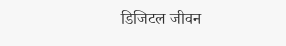डिजिटल जीवन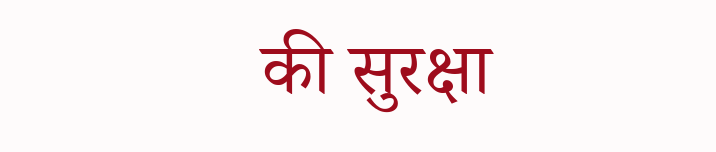की सुरक्षा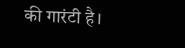की गारंटी है।